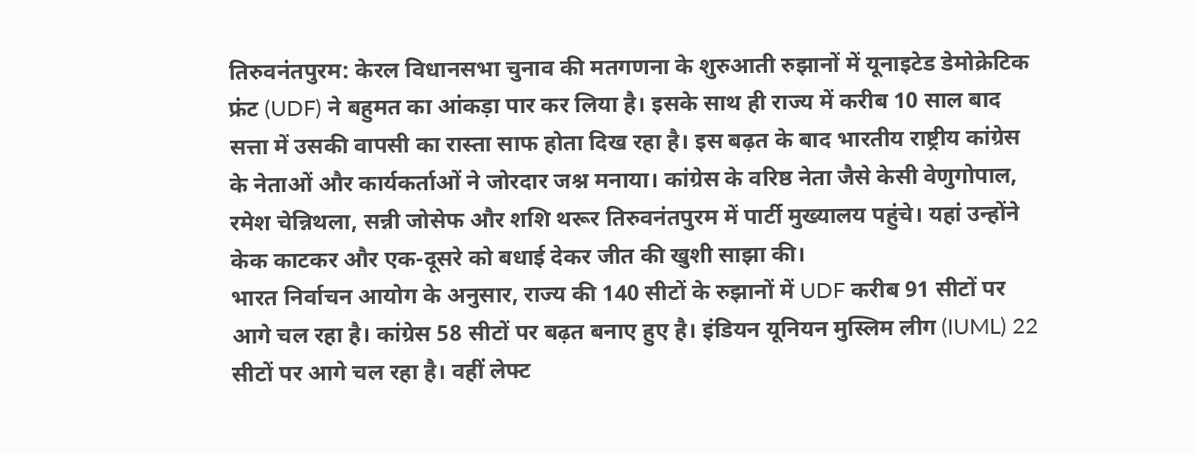तिरुवनंतपुरम: केरल विधानसभा चुनाव की मतगणना के शुरुआती रुझानों में यूनाइटेड डेमोक्रेटिक फ्रंट (UDF) ने बहुमत का आंकड़ा पार कर लिया है। इसके साथ ही राज्य में करीब 10 साल बाद सत्ता में उसकी वापसी का रास्ता साफ होता दिख रहा है। इस बढ़त के बाद भारतीय राष्ट्रीय कांग्रेस के नेताओं और कार्यकर्ताओं ने जोरदार जश्न मनाया। कांग्रेस के वरिष्ठ नेता जैसे केसी वेणुगोपाल, रमेश चेन्निथला, सन्नी जोसेफ और शशि थरूर तिरुवनंतपुरम में पार्टी मुख्यालय पहुंचे। यहां उन्होंने केक काटकर और एक-दूसरे को बधाई देकर जीत की खुशी साझा की।
भारत निर्वाचन आयोग के अनुसार, राज्य की 140 सीटों के रुझानों में UDF करीब 91 सीटों पर आगे चल रहा है। कांग्रेस 58 सीटों पर बढ़त बनाए हुए है। इंडियन यूनियन मुस्लिम लीग (IUML) 22 सीटों पर आगे चल रहा है। वहीं लेफ्ट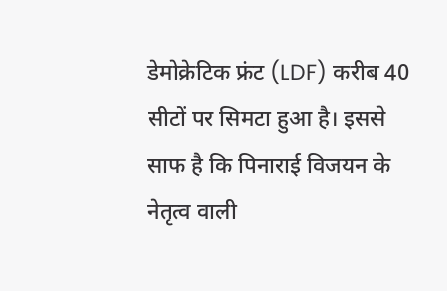डेमोक्रेटिक फ्रंट (LDF) करीब 40 सीटों पर सिमटा हुआ है। इससे साफ है कि पिनाराई विजयन के नेतृत्व वाली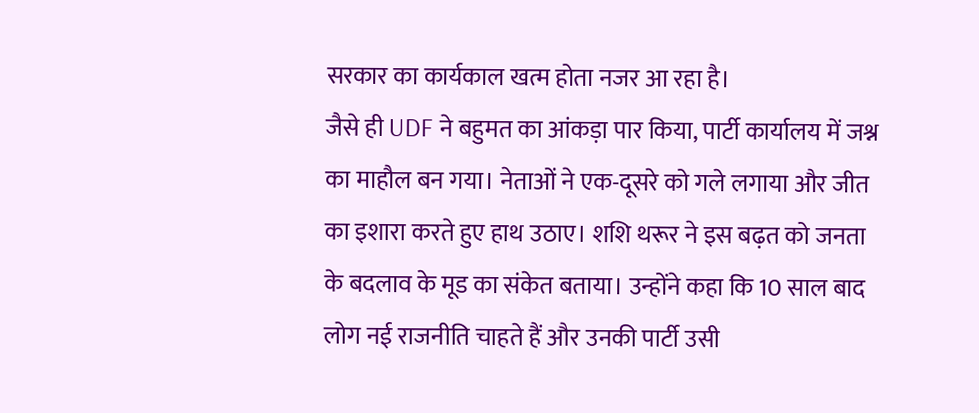सरकार का कार्यकाल खत्म होता नजर आ रहा है।
जैसे ही UDF ने बहुमत का आंकड़ा पार किया, पार्टी कार्यालय में जश्न का माहौल बन गया। नेताओं ने एक-दूसरे को गले लगाया और जीत का इशारा करते हुए हाथ उठाए। शशि थरूर ने इस बढ़त को जनता के बदलाव के मूड का संकेत बताया। उन्होंने कहा कि 10 साल बाद लोग नई राजनीति चाहते हैं और उनकी पार्टी उसी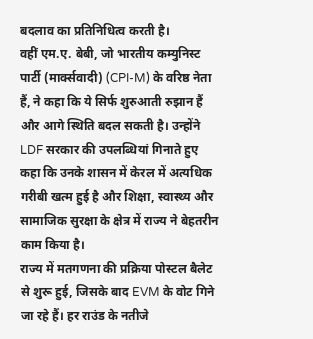बदलाव का प्रतिनिधित्व करती है।
वहीं एम.ए. बेबी, जो भारतीय कम्युनिस्ट पार्टी (मार्क्सवादी) (CPI-M) के वरिष्ठ नेता हैं, ने कहा कि ये सिर्फ शुरुआती रुझान हैं और आगे स्थिति बदल सकती है। उन्होंने LDF सरकार की उपलब्धियां गिनाते हुए कहा कि उनके शासन में केरल में अत्यधिक गरीबी खत्म हुई है और शिक्षा, स्वास्थ्य और सामाजिक सुरक्षा के क्षेत्र में राज्य ने बेहतरीन काम किया है।
राज्य में मतगणना की प्रक्रिया पोस्टल बैलेट से शुरू हुई, जिसके बाद EVM के वोट गिने जा रहे हैं। हर राउंड के नतीजे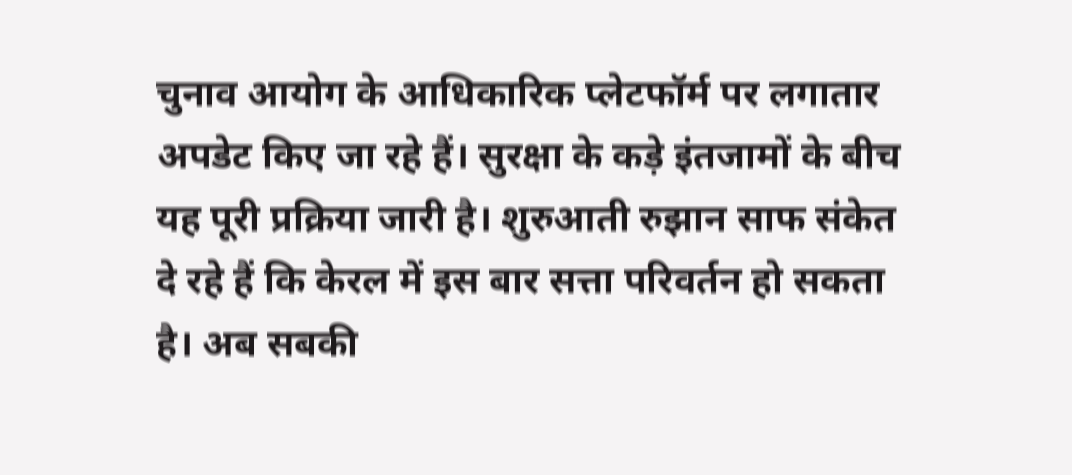चुनाव आयोग के आधिकारिक प्लेटफॉर्म पर लगातार अपडेट किए जा रहे हैं। सुरक्षा के कड़े इंतजामों के बीच यह पूरी प्रक्रिया जारी है। शुरुआती रुझान साफ संकेत दे रहे हैं कि केरल में इस बार सत्ता परिवर्तन हो सकता है। अब सबकी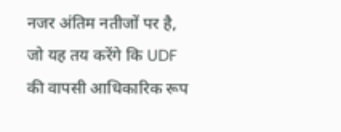नजर अंतिम नतीजों पर है, जो यह तय करेंगे कि UDF की वापसी आधिकारिक रूप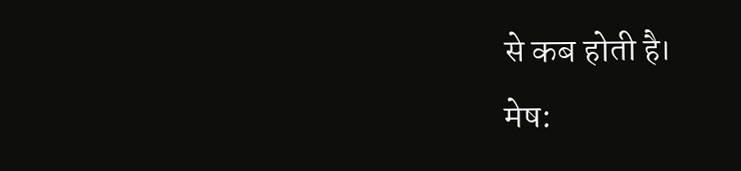से कब होती है।
मेष: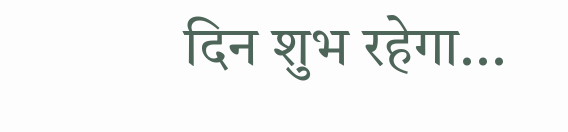दिन शुभ रहेगा...